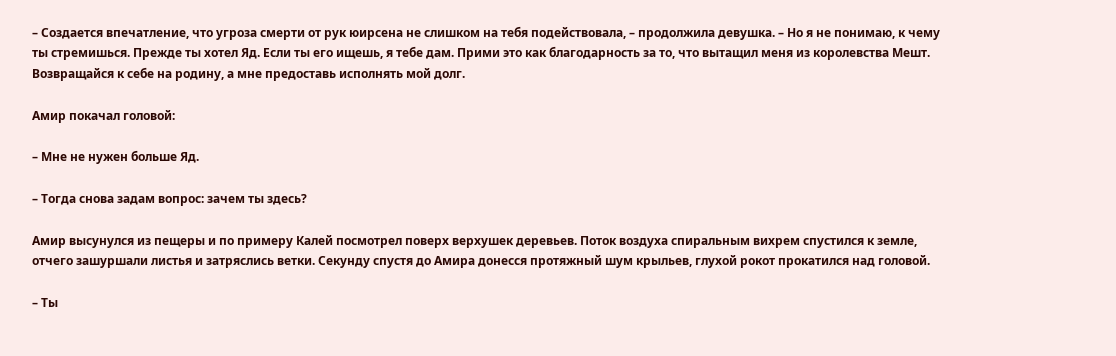– Создается впечатление, что угроза смерти от рук юирсена не слишком на тебя подействовала, – продолжила девушка. – Но я не понимаю, к чему ты стремишься. Прежде ты хотел Яд. Если ты его ищешь, я тебе дам. Прими это как благодарность за то, что вытащил меня из королевства Мешт. Возвращайся к себе на родину, а мне предоставь исполнять мой долг.

Амир покачал головой:

– Мне не нужен больше Яд.

– Тогда снова задам вопрос: зачем ты здесь?

Амир высунулся из пещеры и по примеру Калей посмотрел поверх верхушек деревьев. Поток воздуха спиральным вихрем спустился к земле, отчего зашуршали листья и затряслись ветки. Секунду спустя до Амира донесся протяжный шум крыльев, глухой рокот прокатился над головой.

– Ты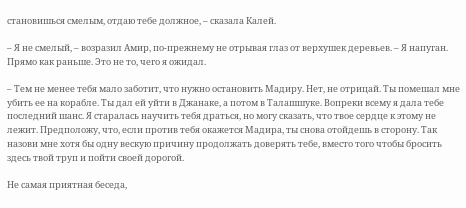становишься смелым, отдаю тебе должное, – сказала Калей.

– Я не смелый, – возразил Амир, по-прежнему не отрывая глаз от верхушек деревьев. – Я напуган. Прямо как раньше. Это не то, чего я ожидал.

– Тем не менее тебя мало заботит, что нужно остановить Мадиру. Нет, не отрицай. Ты помешал мне убить ее на корабле. Ты дал ей уйти в Джанаке, а потом в Талашшуке. Вопреки всему я дала тебе последний шанс. Я старалась научить тебя драться, но могу сказать, что твое сердце к этому не лежит. Предположу, что, если против тебя окажется Мадира, ты снова отойдешь в сторону. Так назови мне хотя бы одну вескую причину продолжать доверять тебе, вместо того чтобы бросить здесь твой труп и пойти своей дорогой.

Не самая приятная беседа,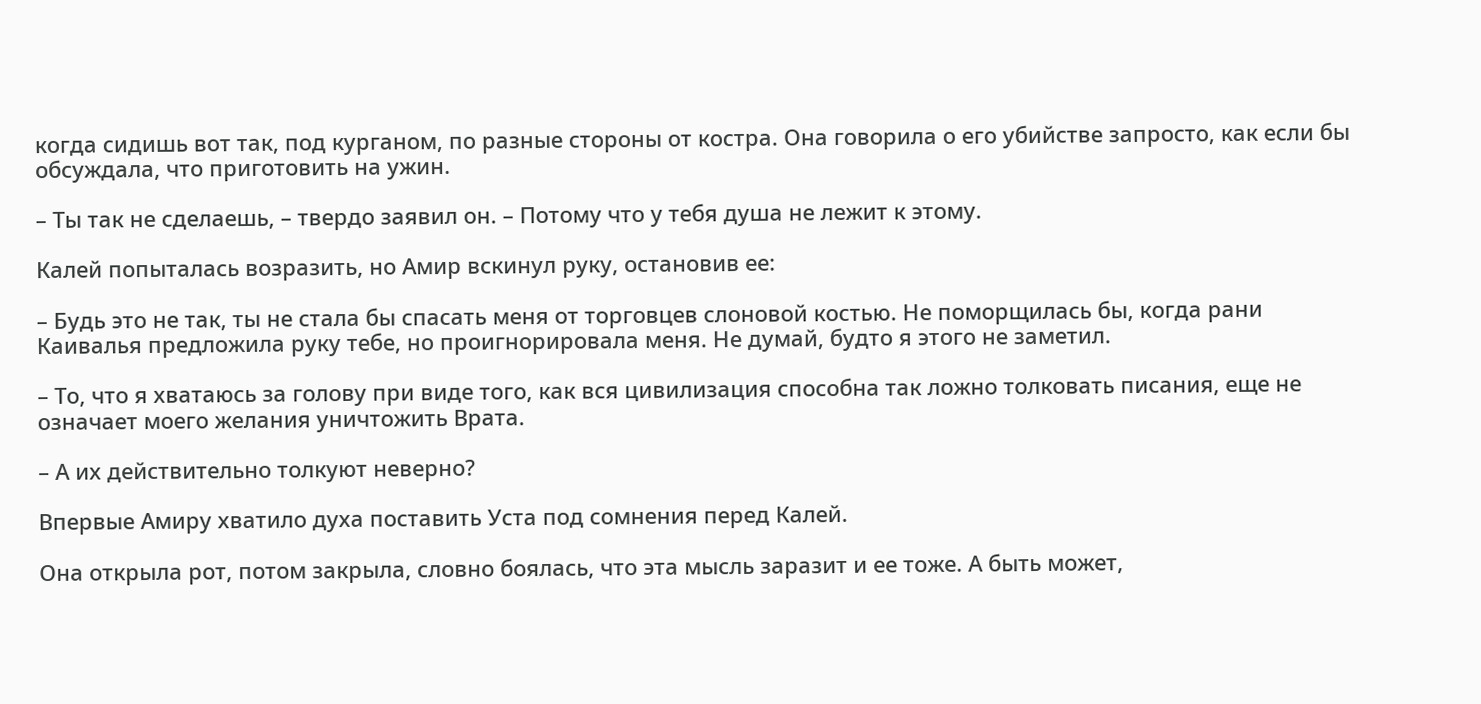когда сидишь вот так, под курганом, по разные стороны от костра. Она говорила о его убийстве запросто, как если бы обсуждала, что приготовить на ужин.

– Ты так не сделаешь, – твердо заявил он. – Потому что у тебя душа не лежит к этому.

Калей попыталась возразить, но Амир вскинул руку, остановив ее:

– Будь это не так, ты не стала бы спасать меня от торговцев слоновой костью. Не поморщилась бы, когда рани Каивалья предложила руку тебе, но проигнорировала меня. Не думай, будто я этого не заметил.

– То, что я хватаюсь за голову при виде того, как вся цивилизация способна так ложно толковать писания, еще не означает моего желания уничтожить Врата.

– А их действительно толкуют неверно?

Впервые Амиру хватило духа поставить Уста под сомнения перед Калей.

Она открыла рот, потом закрыла, словно боялась, что эта мысль заразит и ее тоже. А быть может,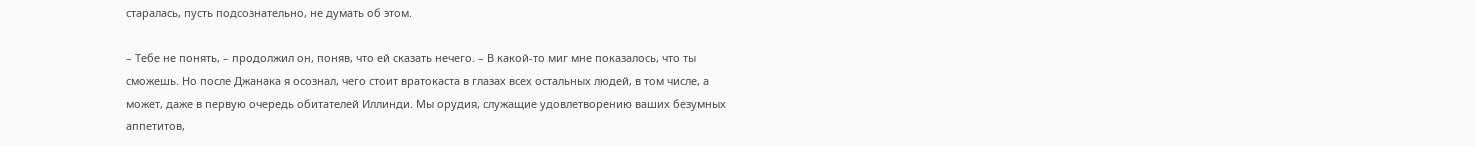старалась, пусть подсознательно, не думать об этом.

– Тебе не понять, – продолжил он, поняв, что ей сказать нечего. – В какой-то миг мне показалось, что ты сможешь. Но после Джанака я осознал, чего стоит вратокаста в глазах всех остальных людей, в том числе, а может, даже в первую очередь обитателей Иллинди. Мы орудия, служащие удовлетворению ваших безумных аппетитов,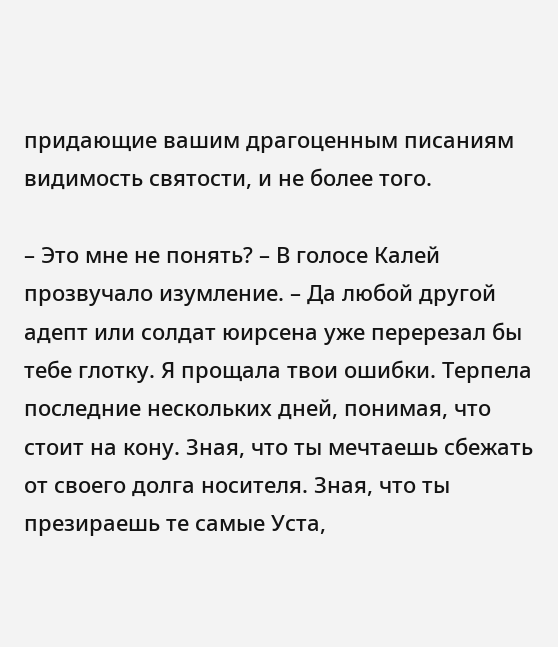придающие вашим драгоценным писаниям видимость святости, и не более того.

– Это мне не понять? – В голосе Калей прозвучало изумление. – Да любой другой адепт или солдат юирсена уже перерезал бы тебе глотку. Я прощала твои ошибки. Терпела последние нескольких дней, понимая, что стоит на кону. Зная, что ты мечтаешь сбежать от своего долга носителя. Зная, что ты презираешь те самые Уста,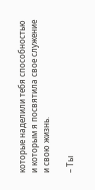которые наделили тебя способностью и которым я посвятила свое служение и свою жизнь.

– Ты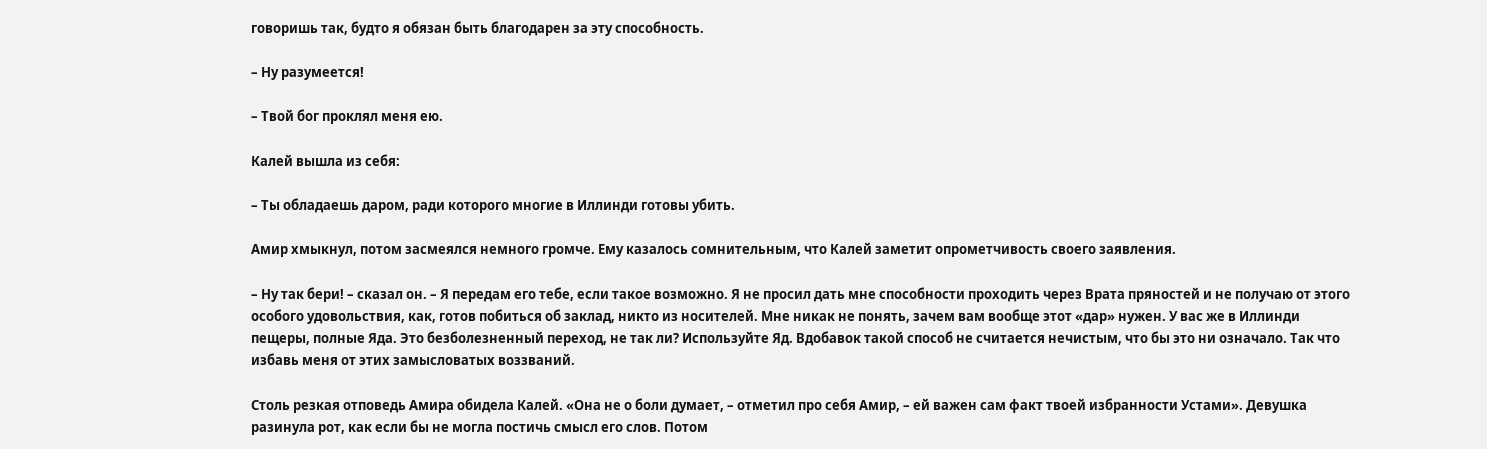говоришь так, будто я обязан быть благодарен за эту способность.

– Ну разумеется!

– Твой бог проклял меня ею.

Калей вышла из себя:

– Ты обладаешь даром, ради которого многие в Иллинди готовы убить.

Амир хмыкнул, потом засмеялся немного громче. Ему казалось сомнительным, что Калей заметит опрометчивость своего заявления.

– Ну так бери! – сказал он. – Я передам его тебе, если такое возможно. Я не просил дать мне способности проходить через Врата пряностей и не получаю от этого особого удовольствия, как, готов побиться об заклад, никто из носителей. Мне никак не понять, зачем вам вообще этот «дар» нужен. У вас же в Иллинди пещеры, полные Яда. Это безболезненный переход, не так ли? Используйте Яд. Вдобавок такой способ не считается нечистым, что бы это ни означало. Так что избавь меня от этих замысловатых воззваний.

Столь резкая отповедь Амира обидела Калей. «Она не о боли думает, – отметил про себя Амир, – ей важен сам факт твоей избранности Устами». Девушка разинула рот, как если бы не могла постичь смысл его слов. Потом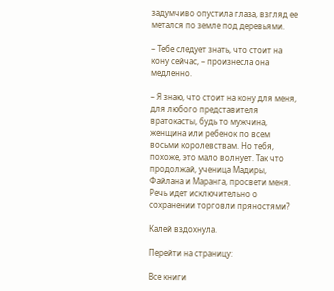задумчиво опустила глаза, взгляд ее метался по земле под деревьями.

– Тебе следует знать, что стоит на кону сейчас, – произнесла она медленно.

– Я знаю, что стоит на кону для меня, для любого представителя вратокасты, будь то мужчина, женщина или ребенок по всем восьми королевствам. Но тебя, похоже, это мало волнует. Так что продолжай, ученица Мадиры, Файлана и Маранга, просвети меня. Речь идет исключительно о сохранении торговли пряностями?

Калей вздохнула.

Перейти на страницу:

Все книги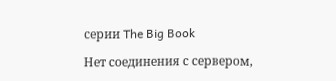серии The Big Book

Нет соединения с сервером,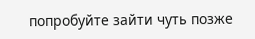попробуйте зайти чуть позже